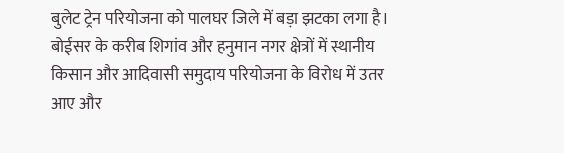बुलेट ट्रेन परियोजना को पालघर जिले में बड़ा झटका लगा है। बोईसर के करीब शिगांव और हनुमान नगर क्षेत्रों में स्थानीय किसान और आदिवासी समुदाय परियोजना के विरोध में उतर आए और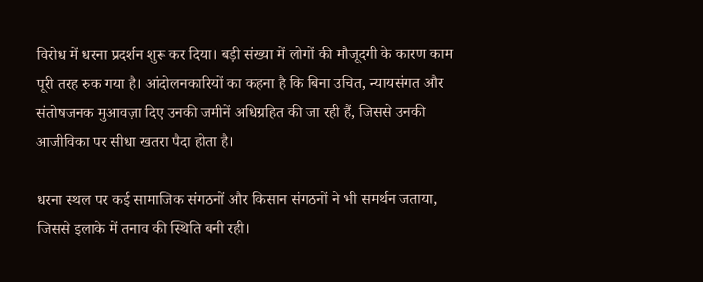विरोध में धरना प्रदर्शन शुरू कर दिया। बड़ी संख्या में लोगों की मौजूदगी के कारण काम पूरी तरह रुक गया है। आंदोलनकारियों का कहना है कि बिना उचित, न्यायसंगत और संतोषजनक मुआवज़ा दिए उनकी जमीनें अधिग्रहित की जा रही हैं, जिससे उनकी आजीविका पर सीधा खतरा पैदा होता है।

धरना स्थल पर कई सामाजिक संगठनों और किसान संगठनों ने भी समर्थन जताया, जिससे इलाके में तनाव की स्थिति बनी रही।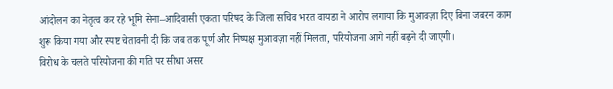आंदोलन का नेतृत्व कर रहे भूमि सेना–आदिवासी एकता परिषद के जिला सचिव भरत वायडा ने आरोप लगाया कि मुआवज़ा दिए बिना जबरन काम शुरू किया गया और स्पष्ट चेतावनी दी कि जब तक पूर्ण और निष्पक्ष मुआवज़ा नहीं मिलता, परियोजना आगे नहीं बढ़ने दी जाएगी।
विरोध के चलते परियोजना की गति पर सीधा असर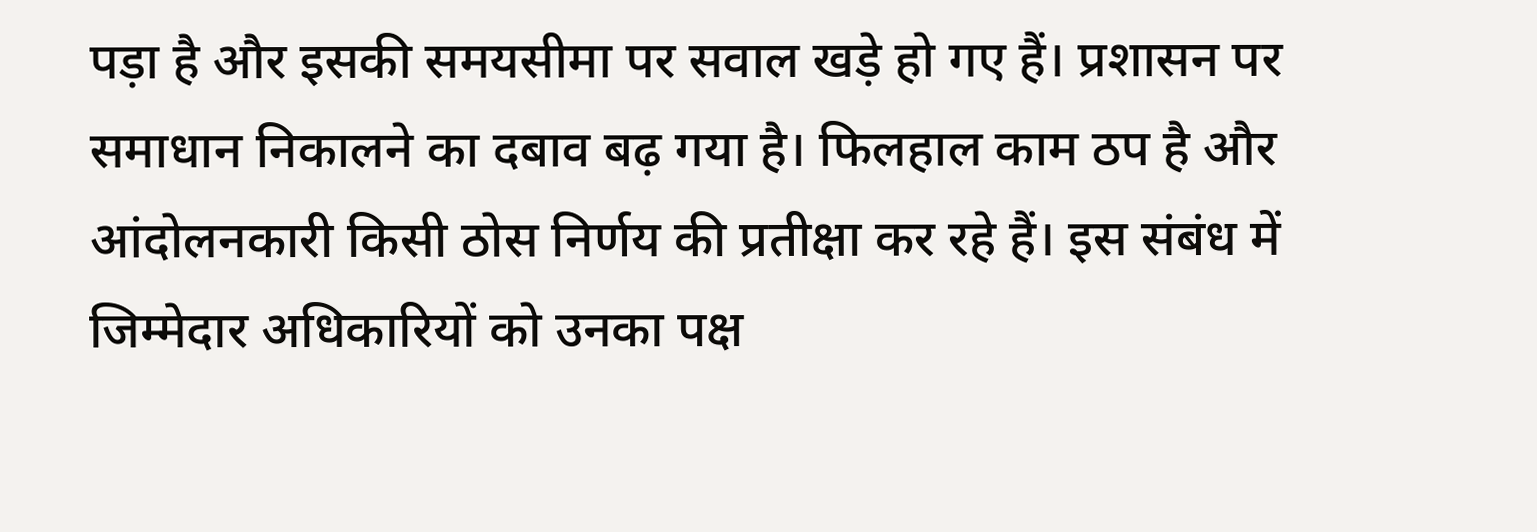पड़ा है और इसकी समयसीमा पर सवाल खड़े हो गए हैं। प्रशासन पर समाधान निकालने का दबाव बढ़ गया है। फिलहाल काम ठप है और आंदोलनकारी किसी ठोस निर्णय की प्रतीक्षा कर रहे हैं। इस संबंध में जिम्मेदार अधिकारियों को उनका पक्ष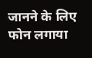जानने के लिए फोन लगाया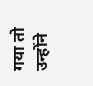गया तो उन्होंने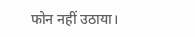फोन नहीं उठाया।